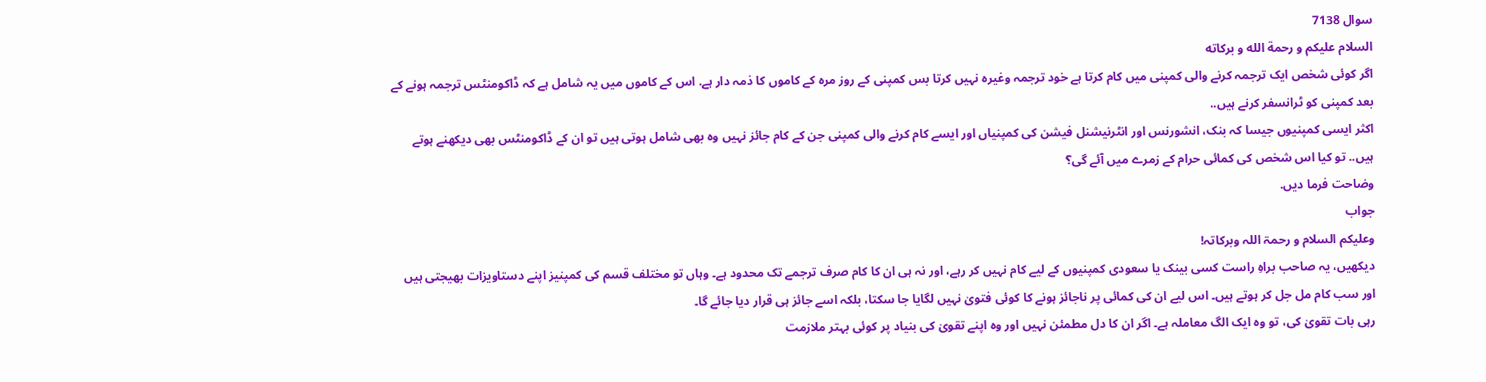سوال 7138
السلام علیکم و رحمة الله و بركاته
اگر کوئی شخص ایک ترجمہ کرنے والی کمپنی میں کام کرتا ہے خود ترجمہ وغیرہ نہیں کرتا بس کمپنی کے روز مرہ کے کاموں کا ذمہ دار ہے. اس کے کاموں میں یہ شامل ہے کہ ڈاکومنٹس ترجمہ ہونے کے بعد کمپنی کو ٹرانسفر کرنے ہیں..
اکثر ایسی کمپنیوں جیسا کہ بنک، انشورنس اور انٹرنیشنل فیشن کی کمپنیاں اور ایسے کام کرنے والی کمپنی جن کے کام جائز نہیں وہ بھی شامل ہوتی ہیں تو ان کے ڈاکومنٹس بھی دیکھنے ہوتے ہیں.. تو کیا اس شخص کی کمائی حرام کے زمرے میں آئے گی؟
وضاحت فرما دیں.
جواب
وعلیکم السلام و رحمۃ اللہ وبرکاتہ!
دیکھیں، یہ صاحب براہِ راست کسی بینک یا سعودی کمپنیوں کے لیے کام نہیں کر رہے، اور نہ ہی ان کا کام صرف ترجمے تک محدود ہے۔ وہاں تو مختلف قسم کی کمپنیز اپنے دستاویزات بھیجتی ہیں اور سب کام مل جل کر ہوتے ہیں۔ اس لیے ان کی کمائی پر ناجائز ہونے کا کوئی فتویٰ نہیں لگایا جا سکتا، بلکہ اسے جائز ہی قرار دیا جائے گا۔
رہی بات تقویٰ کی، تو وہ ایک الگ معاملہ ہے۔ اگر ان کا دل مطمئن نہیں اور وہ اپنے تقویٰ کی بنیاد پر کوئی بہتر ملازمت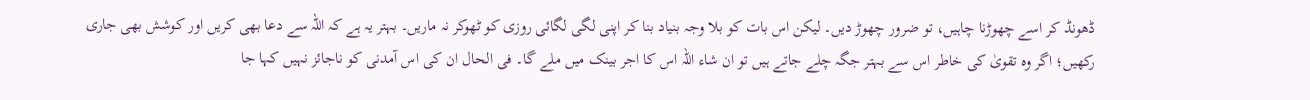ڈھونڈ کر اسے چھوڑنا چاہیں، تو ضرور چھوڑ دیں۔ لیکن اس بات کو بلا وجہ بنیاد بنا کر اپنی لگی لگائی روزی کو ٹھوکر نہ ماریں۔ بہتر یہ ہے کہ اللہ سے دعا بھی کریں اور کوشش بھی جاری رکھیں؛ اگر وہ تقویٰ کی خاطر اس سے بہتر جگہ چلے جاتے ہیں تو ان شاء اللہ اس کا اجر بینک میں ملے گا۔ فی الحال ان کی اس آمدنی کو ناجائز نہیں کہا جا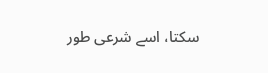سکتا، اسے شرعی طور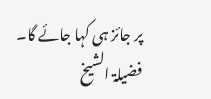پر جائز ہی کہا جائے گا۔
فضیلۃ الشیخ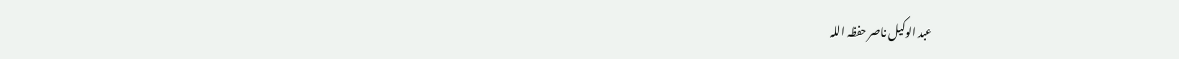عبد الوکیل ناصر حفظہ اللہ